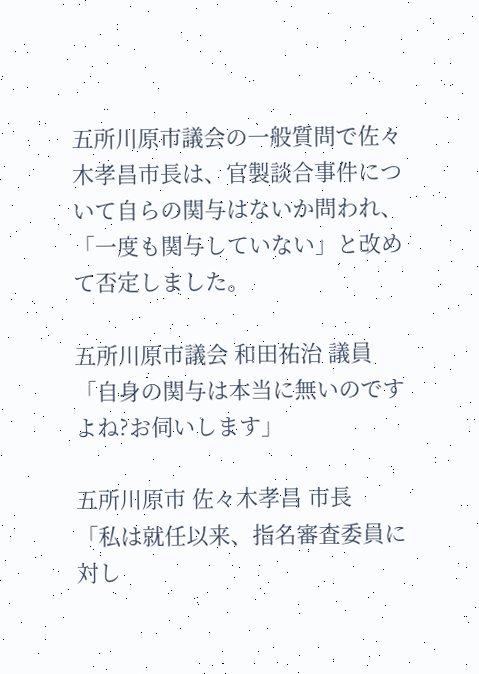五所川原市議会の一般質問で佐々木孝昌市長は、官製談合事件について自らの関与はないか問われ、「一度も関与していない」と改めて否定しました。

五所川原市議会 和田祐治 議員
「自身の関与は本当に無いのですよね?お伺いします」

五所川原市 佐々木孝昌 市長
「私は就任以来、指名審査委員に対し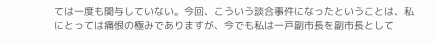ては一度も関与していない。今回、こういう談合事件になったということは、私にとっては痛恨の極みでありますが、今でも私は一戸副市長を副市長として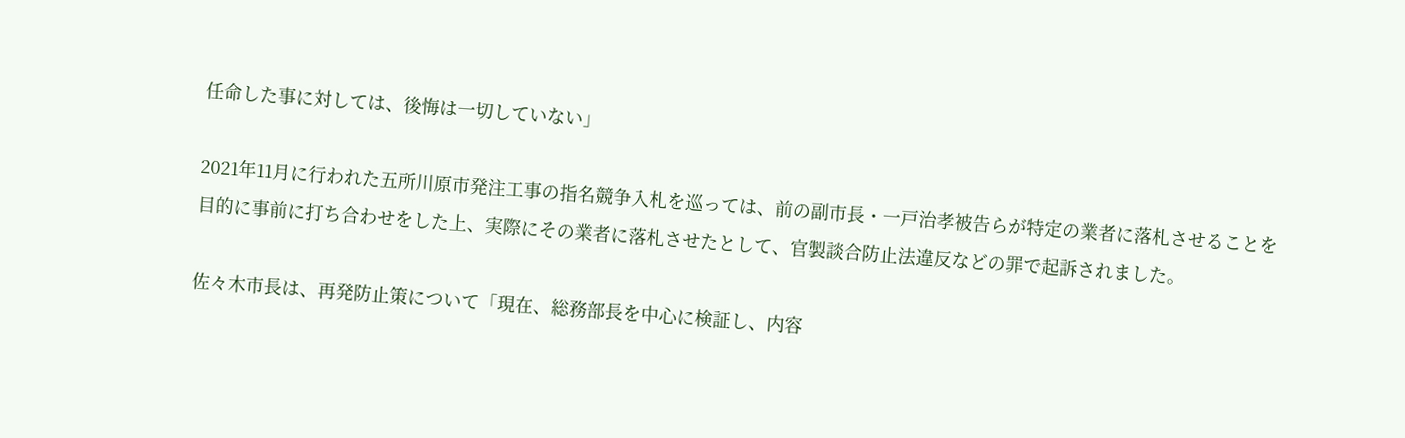任命した事に対しては、後悔は一切していない」

2021年11月に行われた五所川原市発注工事の指名競争入札を巡っては、前の副市長・一戸治孝被告らが特定の業者に落札させることを目的に事前に打ち合わせをした上、実際にその業者に落札させたとして、官製談合防止法違反などの罪で起訴されました。

佐々木市長は、再発防止策について「現在、総務部長を中心に検証し、内容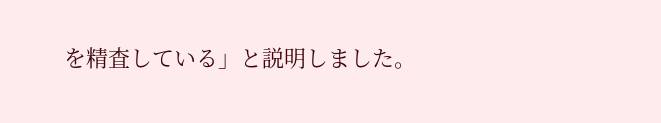を精査している」と説明しました。